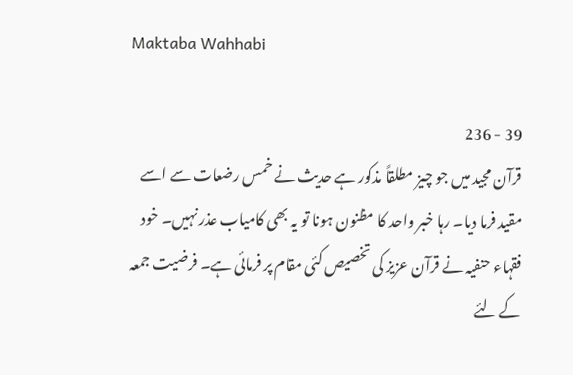Maktaba Wahhabi

39 - 236
قرآن مجید میں جو چیز مطلقاً مذکور ہے حدیث نے خمس رضعات سے اسے مقید فرما دیا۔ رہا خبر واحد کا مظنون ہونا تو یہ بھی کامیاب عذر نہیں۔ خود فقہاء حنفیہ نے قرآن عزیز کی تخصیص کئی مقام پر فرمائی ہے۔ فرضیت جمعہ کے لئے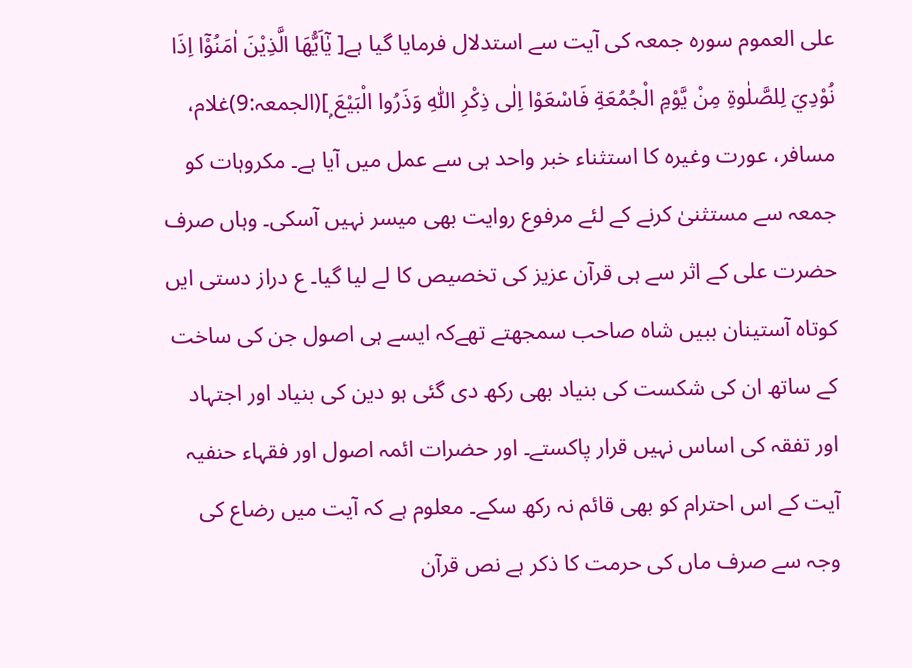علی العموم سورہ جمعہ کی آیت سے استدلال فرمایا گیا ہے[ يٰٓاَيُّهَا الَّذِيْنَ اٰمَنُوْٓا اِذَا نُوْدِيَ لِلصَّلٰوةِ مِنْ يَّوْمِ الْجُمُعَةِ فَاسْعَوْا اِلٰى ذِكْرِ اللّٰهِ وَذَرُوا الْبَيْعَ ۭ](الجمعہ:9)غلام، مسافر، عورت وغیرہ کا استثناء خبر واحد ہی سے عمل میں آیا ہے۔ مکروہات کو جمعہ سے مستثنیٰ کرنے کے لئے مرفوع روایت بھی میسر نہیں آسکی۔ وہاں صرف حضرت علی کے اثر سے ہی قرآن عزیز کی تخصیص کا لے لیا گیا۔ ع دراز دستی ایں کوتاہ آستینان ببیں شاہ صاحب سمجھتے تھےکہ ایسے ہی اصول جن کی ساخت کے ساتھ ان کی شکست کی بنیاد بھی رکھ دی گئی ہو دین کی بنیاد اور اجتہاد اور تفقہ کی اساس نہیں قرار پاکستے۔ اور حضرات ائمہ اصول اور فقہاء حنفیہ آیت کے اس احترام کو بھی قائم نہ رکھ سکے۔ معلوم ہے کہ آیت میں رضاع کی وجہ سے صرف ماں کی حرمت کا ذکر ہے نص قرآن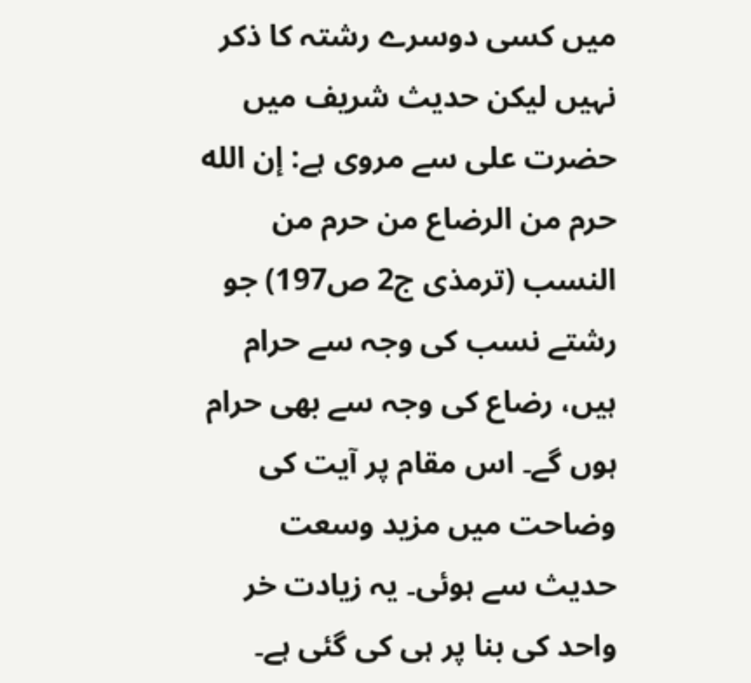میں کسی دوسرے رشتہ کا ذکر نہیں لیکن حدیث شریف میں حضرت علی سے مروی ہے: إن الله حرم من الرضاع من حرم من النسب (ترمذی ج2 ص197) جو رشتے نسب کی وجہ سے حرام ہیں، رضاع کی وجہ سے بھی حرام ہوں گے۔ اس مقام پر آیت کی وضاحت میں مزید وسعت حدیث سے ہوئی۔ یہ زیادت خر واحد کی بنا پر ہی کی گئی ہے۔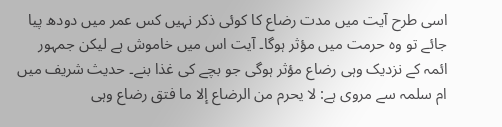اسی طرح آیت میں مدت رضاع کا کوئی ذکر نہیں کس عمر میں دودھ پیا جائے تو وہ حرمت میں مؤثر ہوگا۔ آیت اس میں خاموش ہے لیکن جمہور ائمہ کے نزدیک وہی رضاع مؤثر ہوگی جو بچے کی غذا بنے۔ حدیث شریف میں ام سلمہ سے مروی ہے: لا يحرم من الرضاع إلا ما فتق رضاع وہی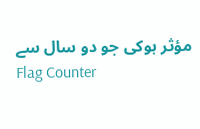مؤثر ہوکی جو دو سال سے
Flag Counter